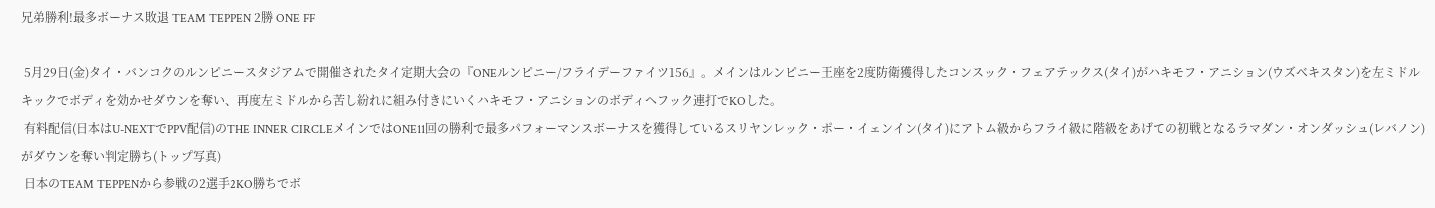兄弟勝利!最多ボーナス敗退 TEAM TEPPEN 2勝 ONE FF

 5月29日(金)タイ・バンコクのルンピニースタジアムで開催されたタイ定期大会の『ONEルンピニー/フライデーファイツ156』。メインはルンピニー王座を2度防衛獲得したコンスック・フェアテックス(タイ)がハキモフ・アニション(ウズベキスタン)を左ミドルキックでボディを効かせダウンを奪い、再度左ミドルから苦し紛れに組み付きにいくハキモフ・アニションのボディへフック連打でKOした。
 有料配信(日本はU-NEXTでPPV配信)のTHE INNER CIRCLEメインではONE11回の勝利で最多パフォーマンスボーナスを獲得しているスリヤンレック・ポー・イェンイン(タイ)にアトム級からフライ級に階級をあげての初戦となるラマダン・オンダッシュ(レバノン)がダウンを奪い判定勝ち(トップ写真)
 日本のTEAM TEPPENから参戦の2選手2KO勝ちでボ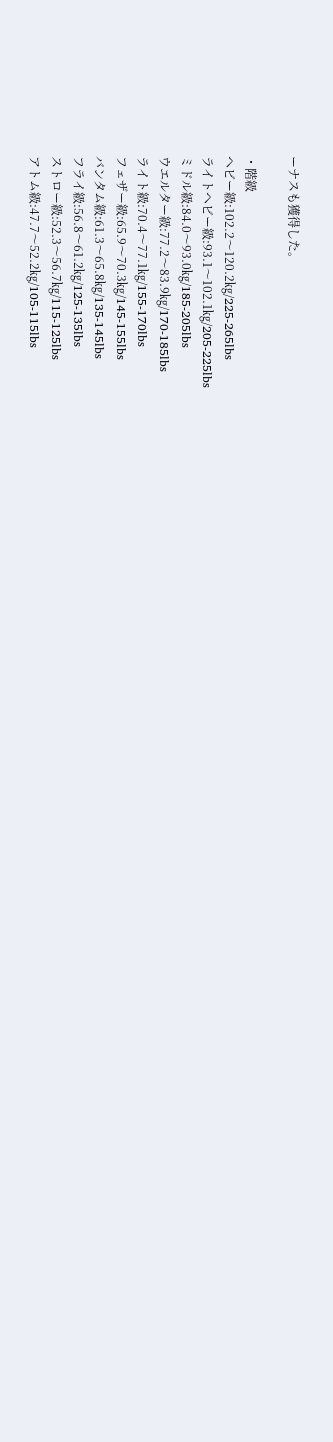ーナスも獲得した。

・階級
ヘビー級:102.2〜120.2㎏/225-265lbs
ライトヘビー級:93.1〜102.1㎏/205-225lbs
ミドル級:84.0〜93.0㎏/185-205lbs
ウエルター級:77.2〜83.9㎏/170-185lbs
ライト級:70.4〜77.1㎏/155-170lbs
フェザー級:65.9〜70.3㎏/145-155lbs
バンタム級:61.3〜65.8㎏/135-145lbs
フライ級:56.8〜61.2㎏/125-135lbs
ストロー級:52.3〜56.7㎏/115-125lbs
アトム級:47.7〜52.2㎏/105-115lbs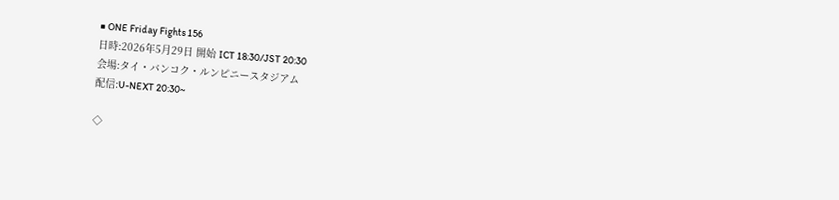■ ONE Friday Fights 156
日時:2026年5月29日 開始 ICT 18:30/JST 20:30
会場:タイ・バンコク・ルンピニースタジアム
配信:U-NEXT 20:30~

◇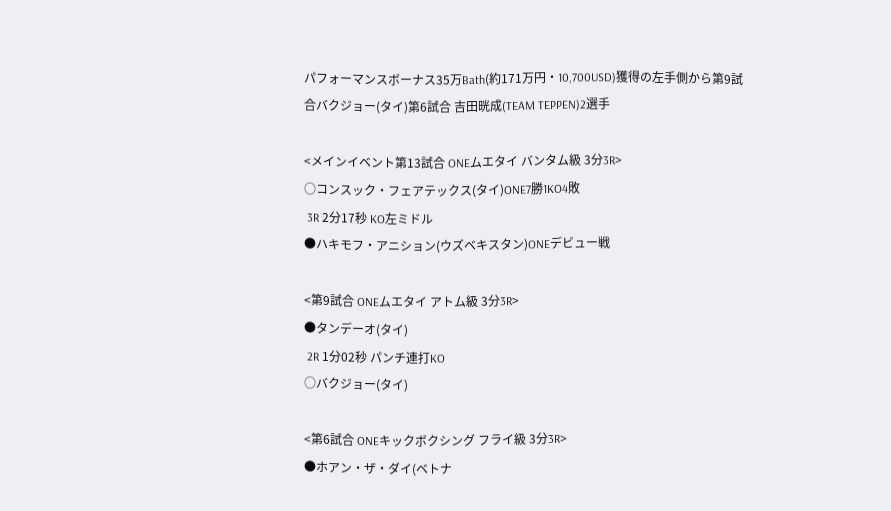パフォーマンスボーナス35万Bath(約171万円・10,700USD)獲得の左手側から第9試合バクジョー(タイ)第6試合 吉田晄成(TEAM TEPPEN)2選手

<メインイベント第13試合 ONEムエタイ バンタム級 3分3R>
○コンスック・フェアテックス(タイ)ONE7勝1KO4敗
 3R 2分17秒 KO左ミドル
●ハキモフ・アニション(ウズベキスタン)ONEデビュー戦

<第9試合 ONEムエタイ アトム級 3分3R>
●タンデーオ(タイ)
 2R 1分02秒 パンチ連打KO
○バクジョー(タイ)

<第6試合 ONEキックボクシング フライ級 3分3R>
●ホアン・ザ・ダイ(ベトナ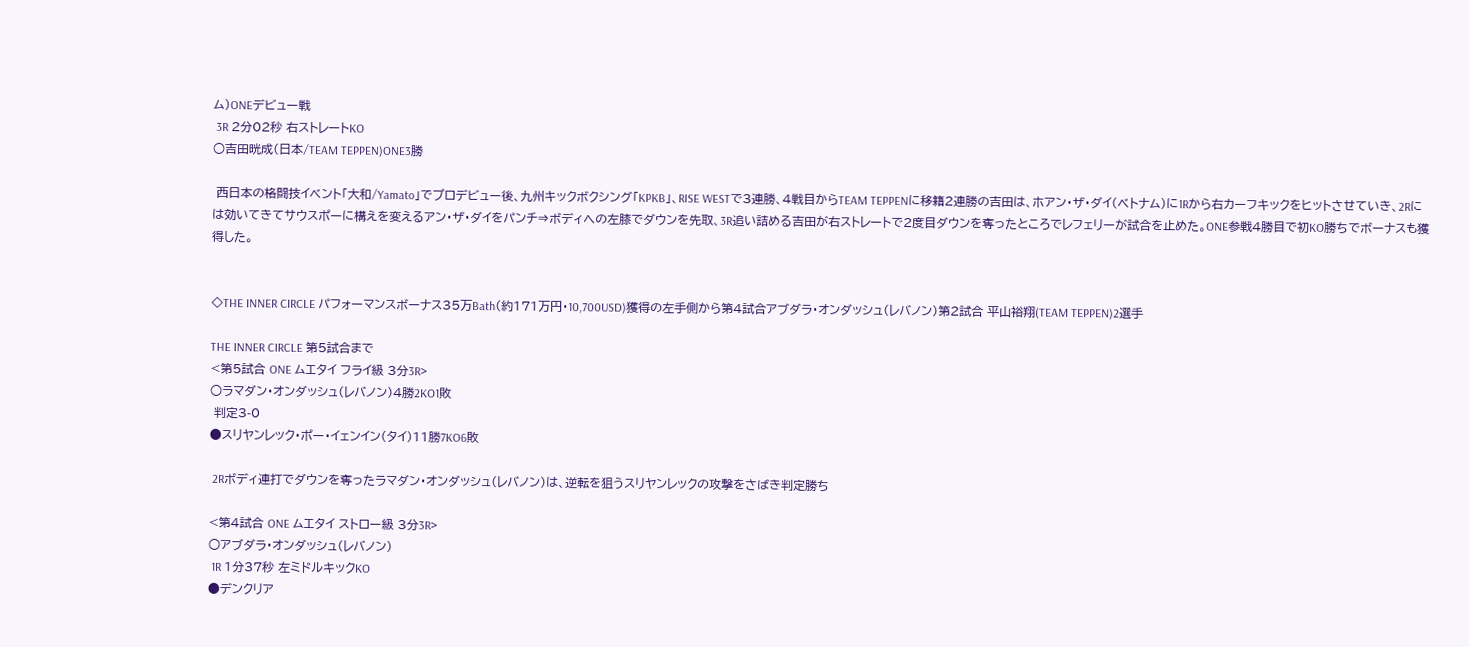ム)ONEデビュー戦
 3R 2分02秒 右ストレートKO
○吉田晄成(日本/TEAM TEPPEN)ONE3勝

 西日本の格闘技イベント「大和/Yamato」でプロデビュー後、九州キックボクシング「KPKB」、RISE WESTで3連勝、4戦目からTEAM TEPPENに移籍2連勝の吉田は、ホアン・ザ・ダイ(ベトナム)に1Rから右カーフキックをヒットさせていき、2Rには効いてきてサウスポーに構えを変えるアン・ザ・ダイをパンチ⇒ボディへの左膝でダウンを先取、3R追い詰める吉田が右ストレートで2度目ダウンを奪ったところでレフェリーが試合を止めた。ONE参戦4勝目で初KO勝ちでボーナスも獲得した。


◇THE INNER CIRCLE パフォーマンスボーナス35万Bath(約171万円・10,700USD)獲得の左手側から第4試合アブダラ・オンダッシュ(レバノン)第2試合 平山裕翔(TEAM TEPPEN)2選手

THE INNER CIRCLE 第5試合まで
<第5試合 ONE ムエタイ フライ級 3分3R>
○ラマダン・オンダッシュ(レバノン)4勝2KO1敗
 判定3-0
●スリヤンレック・ポー・イェンイン(タイ)11勝7KO6敗

 2Rボディ連打でダウンを奪ったラマダン・オンダッシュ(レバノン)は、逆転を狙うスリヤンレックの攻撃をさばき判定勝ち

<第4試合 ONE ムエタイ ストロー級 3分3R>
○アブダラ・オンダッシュ(レバノン)
 1R 1分37秒 左ミドルキックKO
●デンクリア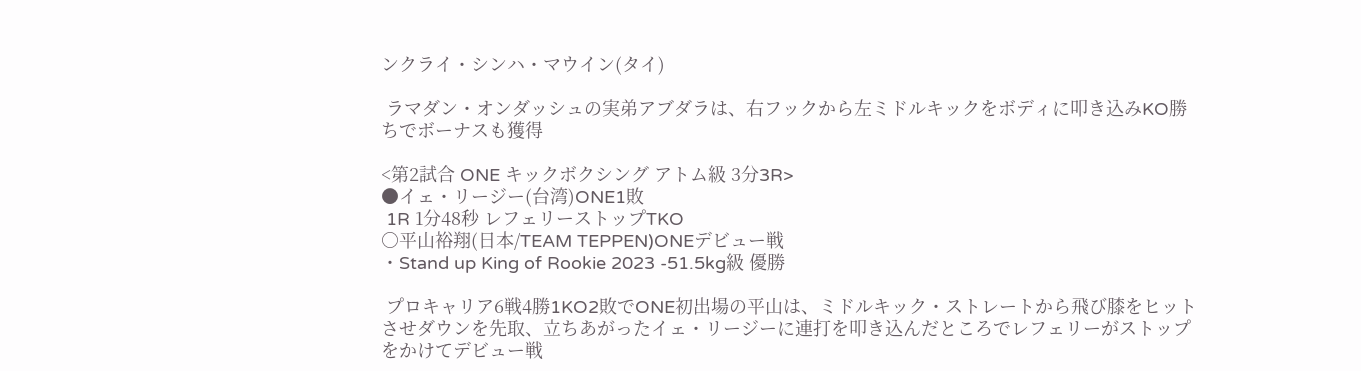ンクライ・シンハ・マウイン(タイ)

 ラマダン・オンダッシュの実弟アブダラは、右フックから左ミドルキックをボディに叩き込みKO勝ちでボーナスも獲得

<第2試合 ONE キックボクシング アトム級 3分3R>
●イェ・リージー(台湾)ONE1敗
 1R 1分48秒 レフェリーストップTKO
○平山裕翔(日本/TEAM TEPPEN)ONEデビュー戦
・Stand up King of Rookie 2023 -51.5kg級 優勝

 プロキャリア6戦4勝1KO2敗でONE初出場の平山は、ミドルキック・ストレートから飛び膝をヒットさせダウンを先取、立ちあがったイェ・リージーに連打を叩き込んだところでレフェリーがストップをかけてデビュー戦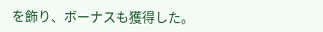を飾り、ボーナスも獲得した。